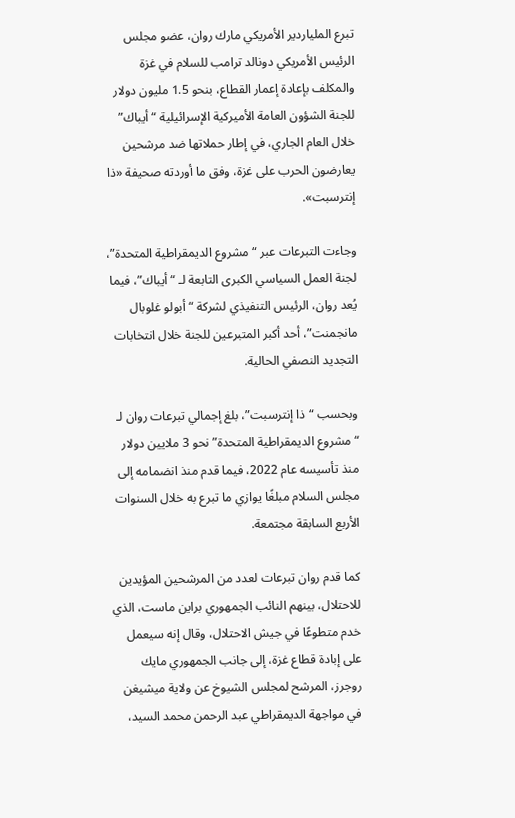تبرع الملياردير الأمريكي مارك روان، عضو مجلس الرئيس الأمريكي دونالد ترامب للسلام في غزة والمكلف بإعادة إعمار القطاع، بنحو 1.5 مليون دولار للجنة الشؤون العامة الأميركية الإسرائيلية “أيباك” خلال العام الجاري، في إطار حملاتها ضد مرشحين يعارضون الحرب على غزة، وفق ما أوردته صحيفة «ذا إنترسبت».

وجاءت التبرعات عبر “مشروع الديمقراطية المتحدة”، لجنة العمل السياسي الكبرى التابعة لـ “أيباك”، فيما يُعد روان، الرئيس التنفيذي لشركة “أبولو غلوبال مانجمنت”، أحد أكبر المتبرعين للجنة خلال انتخابات التجديد النصفي الحالية.

وبحسب “ذا إنترسبت”، بلغ إجمالي تبرعات روان لـ “مشروع الديمقراطية المتحدة” نحو 3 ملايين دولار منذ تأسيسه عام 2022، فيما قدم منذ انضمامه إلى مجلس السلام مبلغًا يوازي ما تبرع به خلال السنوات الأربع السابقة مجتمعة.

كما قدم روان تبرعات لعدد من المرشحين المؤيدين للاحتلال، بينهم النائب الجمهوري براين ماست، الذي خدم متطوعًا في جيش الاحتلال، وقال إنه سيعمل على إبادة قطاع غزة، إلى جانب الجمهوري مايك روجرز، المرشح لمجلس الشيوخ عن ولاية ميشيغن في مواجهة الديمقراطي عبد الرحمن محمد السيد،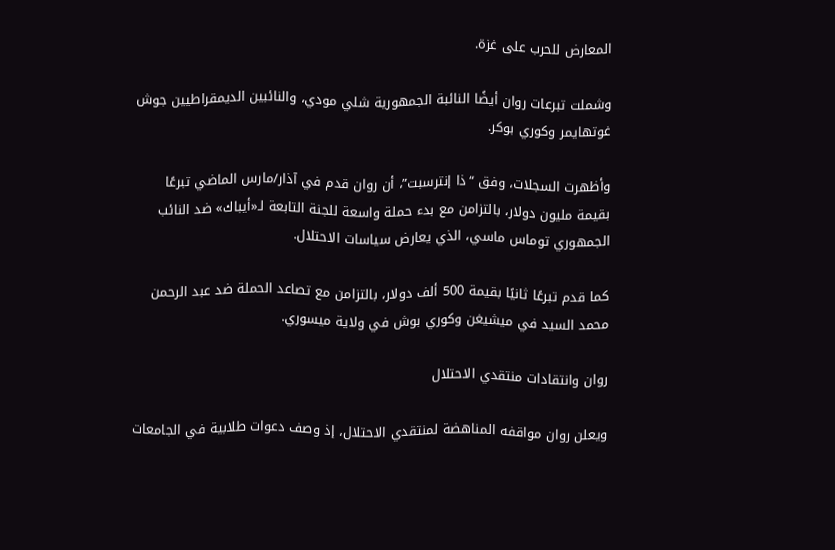المعارض للحرب على غزة.

وشملت تبرعات روان أيضًا النائبة الجمهورية شلي مودي، والنائبين الديمقراطيين جوش غوتهايمر وكوري بوكر.

وأظهرت السجلات، وفق “ذا إنترسبت”، أن روان قدم في آذار/مارس الماضي تبرعًا بقيمة مليون دولار، بالتزامن مع بدء حملة واسعة للجنة التابعة لـ«أيباك» ضد النائب الجمهوري توماس ماسي، الذي يعارض سياسات الاحتلال.

كما قدم تبرعًا ثانيًا بقيمة 500 ألف دولار، بالتزامن مع تصاعد الحملة ضد عبد الرحمن محمد السيد في ميشيغن وكوري بوش في ولاية ميسوري.

روان وانتقادات منتقدي الاحتلال

ويعلن روان مواقفه المناهضة لمنتقدي الاحتلال، إذ وصف دعوات طلابية في الجامعات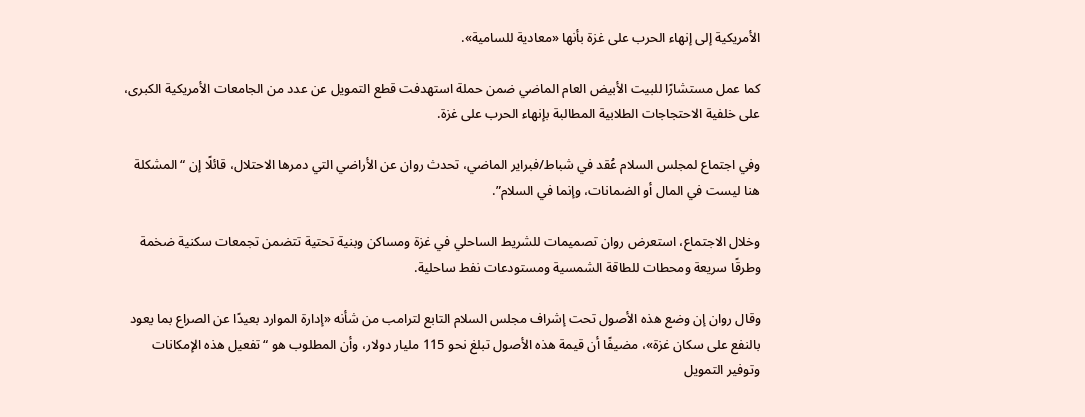الأمريكية إلى إنهاء الحرب على غزة بأنها «معادية للسامية».

كما عمل مستشارًا للبيت الأبيض العام الماضي ضمن حملة استهدفت قطع التمويل عن عدد من الجامعات الأمريكية الكبرى، على خلفية الاحتجاجات الطلابية المطالبة بإنهاء الحرب على غزة.

وفي اجتماع لمجلس السلام عُقد في شباط/فبراير الماضي، تحدث روان عن الأراضي التي دمرها الاحتلال، قائلًا إن “المشكلة هنا ليست في المال أو الضمانات، وإنما في السلام”.

وخلال الاجتماع، استعرض روان تصميمات للشريط الساحلي في غزة ومساكن وبنية تحتية تتضمن تجمعات سكنية ضخمة وطرقًا سريعة ومحطات للطاقة الشمسية ومستودعات نفط ساحلية.

وقال روان إن وضع هذه الأصول تحت إشراف مجلس السلام التابع لترامب من شأنه «إدارة الموارد بعيدًا عن الصراع بما يعود بالنفع على سكان غزة»، مضيفًا أن قيمة هذه الأصول تبلغ نحو 115 مليار دولار، وأن المطلوب هو “تفعيل هذه الإمكانات وتوفير التمويل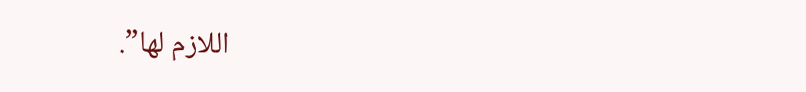اللازم لها”.